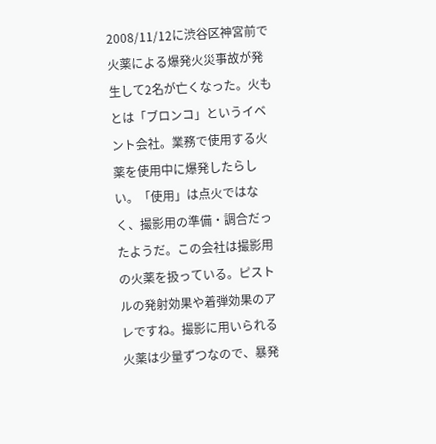2008/11/12に渋谷区神宮前で火薬による爆発火災事故が発生して2名が亡くなった。火もとは「ブロンコ」というイベント会社。業務で使用する火薬を使用中に爆発したらしい。「使用」は点火ではなく、撮影用の準備・調合だったようだ。この会社は撮影用の火薬を扱っている。ピストルの発射効果や着弾効果のアレですね。撮影に用いられる火薬は少量ずつなので、暴発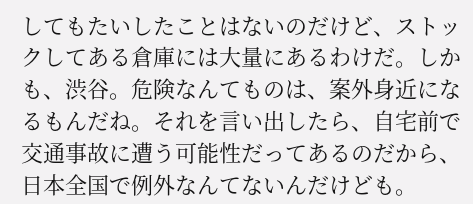してもたいしたことはないのだけど、ストックしてある倉庫には大量にあるわけだ。しかも、渋谷。危険なんてものは、案外身近になるもんだね。それを言い出したら、自宅前で交通事故に遭う可能性だってあるのだから、日本全国で例外なんてないんだけども。